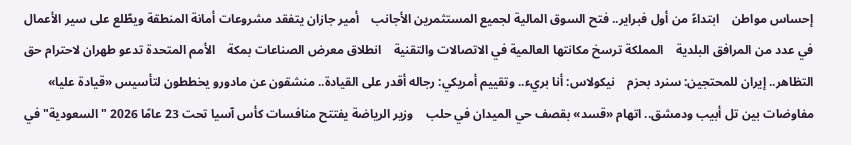إحساس مواطن    ابتداءً من أول فبراير.. فتح السوق المالية لجميع المستثمرين الأجانب    أمير جازان يتفقد مشروعات أمانة المنطقة ويطّلع على سير الأعمال في عدد من المرافق البلدية    المملكة ترسخ مكانتها العالمية في الاتصالات والتقنية    انطلاق معرض الصناعات بمكة    الأمم المتحدة تدعو طهران لاحترام حق التظاهر.. إيران للمحتجين: سنرد بحزم    نيكولاس: أنا بريء.. وتقييم أمريكي: رجاله أقدر على القيادة.. منشقون عن مادورو يخططون لتأسيس «قيادة عليا»    مفاوضات بين تل أبيب ودمشق.. اتهام «قسد» بقصف حي الميدان في حلب    وزير الرياضة يفتتح منافسات كأس آسيا تحت 23 عامًا 2026 "السعودية" في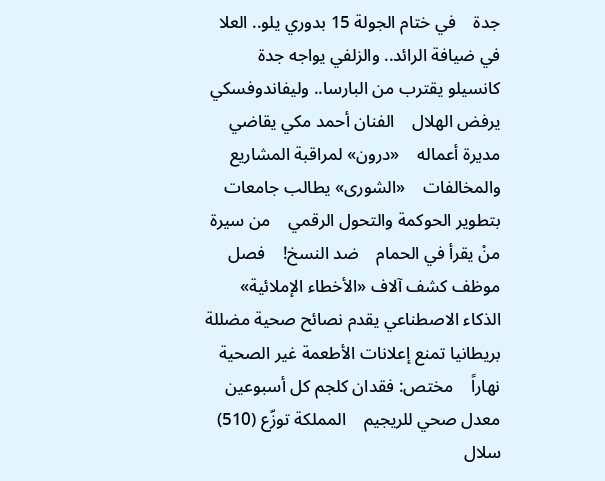جدة    في ختام الجولة 15 بدوري يلو.. العلا في ضيافة الرائد.. والزلفي يواجه جدة    كانسيلو يقترب من البارسا.. وليفاندوفسكي يرفض الهلال    الفنان أحمد مكي يقاضي مديرة أعماله    «درون» لمراقبة المشاريع والمخالفات    «الشورى» يطالب جامعات بتطوير الحوكمة والتحول الرقمي    من سيرة منْ يقرأ في الحمام    ضد النسخ!    فصل موظف كشف آلاف «الأخطاء الإملائية»    الذكاء الاصطناعي يقدم نصائح صحية مضللة    بريطانيا تمنع إعلانات الأطعمة غير الصحية نهاراً    مختص: فقدان كلجم كل أسبوعين معدل صحي للريجيم    المملكة توزّع (510) سلال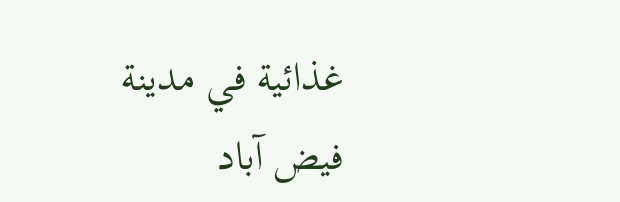غذائية في مدينة فيض آباد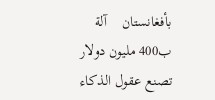بأفغانستان    آلة ب400 مليون دولار تصنع عقول الذكاء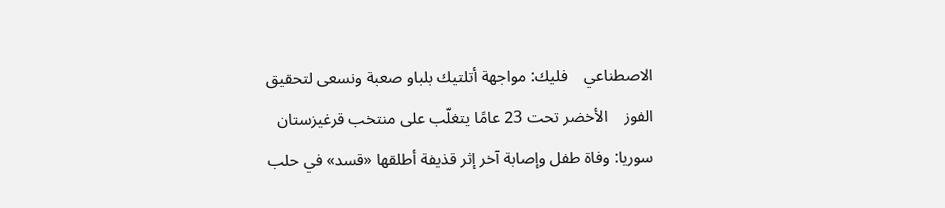الاصطناعي    فليك: مواجهة أتلتيك بلباو صعبة ونسعى لتحقيق الفوز    الأخضر تحت 23 عامًا يتغلّب على منتخب قرغيزستان    سوريا: وفاة طفل وإصابة آخر إثر قذيفة أطلقها «قسد» في حلب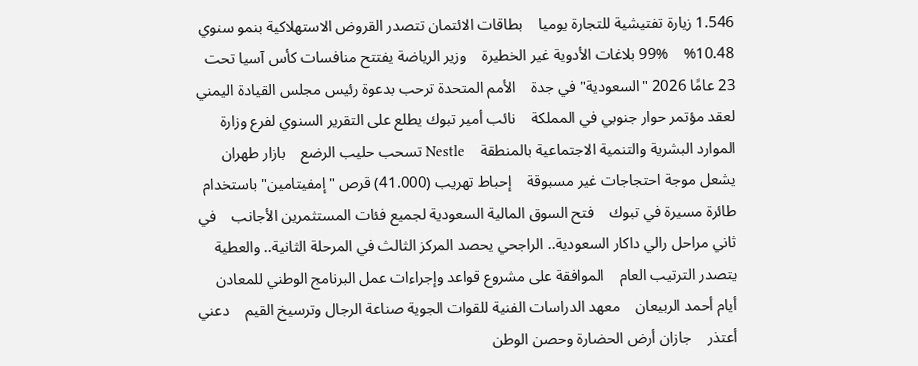1.546 زيارة تفتيشية للتجارة يوميا    بطاقات الائتمان تتصدر القروض الاستهلاكية بنمو سنوي 10.48%    %99 بلاغات الأدوية غير الخطيرة    وزير الرياضة يفتتح منافسات كأس آسيا تحت 23 عامًا 2026 "السعودية" في جدة    الأمم المتحدة ترحب بدعوة رئيس مجلس القيادة اليمني لعقد مؤتمر حوار جنوبي في المملكة    نائب أمير تبوك يطلع على التقرير السنوي لفرع وزارة الموارد البشرية والتنمية الاجتماعية بالمنطقة    Nestle تسحب حليب الرضع    بازار طهران يشعل موجة احتجاجات غير مسبوقة    إحباط تهريب (41.000) قرص "إمفيتامين" باستخدام طائرة مسيرة في تبوك    فتح السوق المالية السعودية لجميع فئات المستثمرين الأجانب    في ثاني مراحل رالي داكار السعودية.. الراجحي يحصد المركز الثالث في المرحلة الثانية.. والعطية يتصدر الترتيب العام    الموافقة على مشروع قواعد وإجراءات عمل البرنامج الوطني للمعادن    أيام أحمد الربيعان    معهد الدراسات الفنية للقوات الجوية صناعة الرجال وترسيخ القيم    دعني أعتذر    جازان أرض الحضارة وحصن الوطن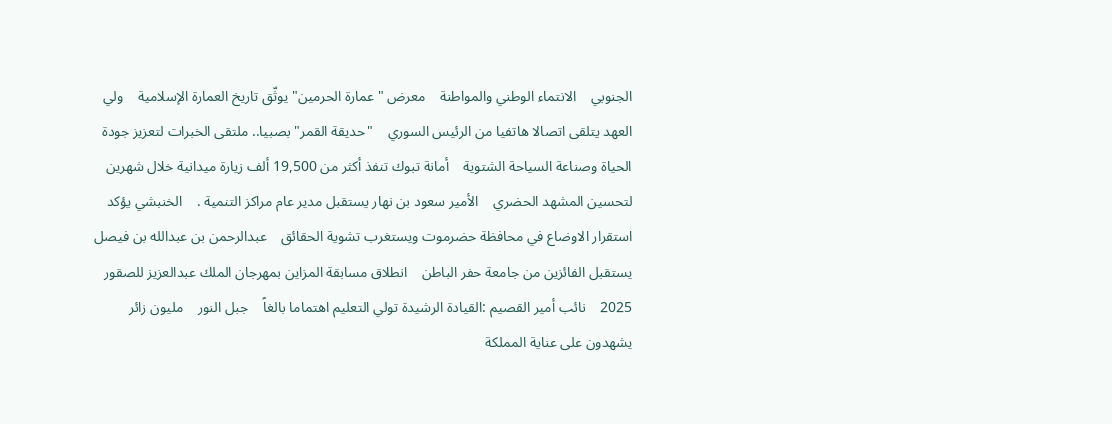الجنوبي    الانتماء الوطني والمواطنة    معرض "عمارة الحرمين" يوثّق تاريخ العمارة الإسلامية    ولي العهد يتلقى اتصالا هاتفيا من الرئيس السوري    "حديقة القمر" بصبيا.. ملتقى الخبرات لتعزيز جودة الحياة وصناعة السياحة الشتوية    أمانة تبوك تنفذ أكثر من 19,500 ألف زيارة ميدانية خلال شهرين لتحسين المشهد الحضري    الأمير سعود بن نهار يستقبل مدير عام مراكز التنمية .    الخنبشي يؤكد استقرار الاوضاع في محافظة حضرموت ويستغرب تشوية الحقائق    عبدالرحمن بن عبدالله بن فيصل يستقبل الفائزين من جامعة حفر الباطن    انطلاق مسابقة المزاين بمهرجان الملك عبدالعزيز للصقور 2025    نائب أمير القصيم :القيادة الرشيدة تولي التعليم اهتماما بالغاً    جبل النور    مليون زائر يشهدون على عناية المملكة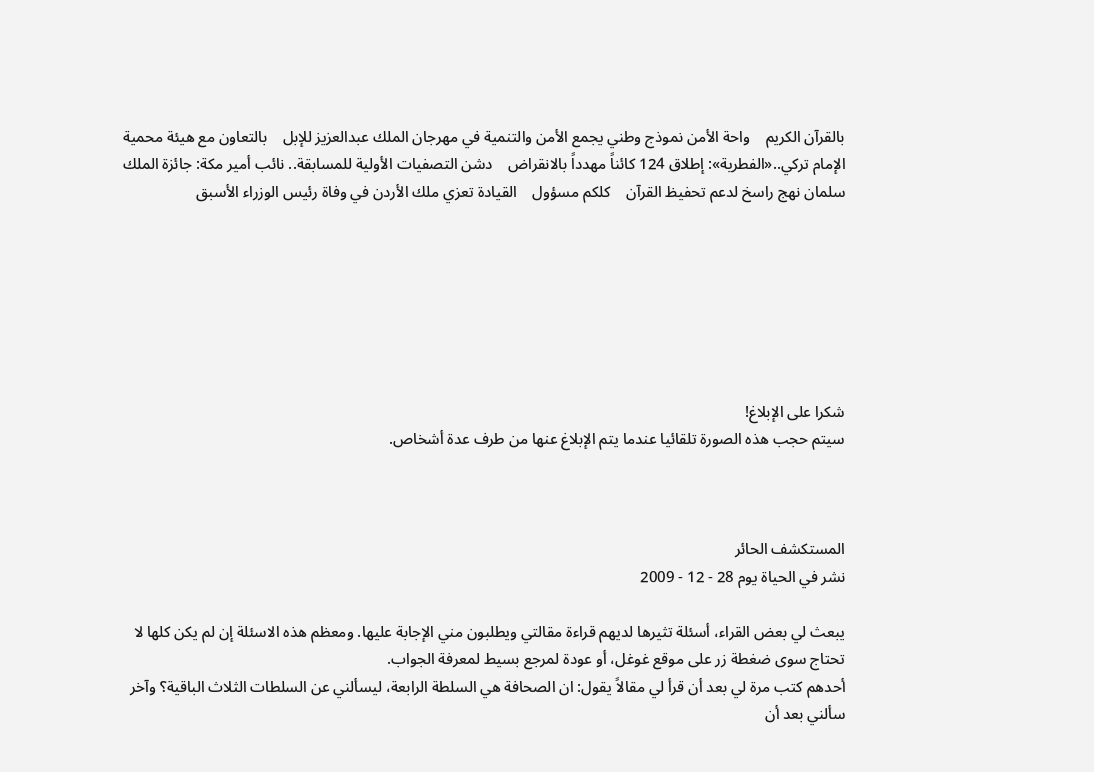بالقرآن الكريم    واحة الأمن نموذج وطني يجمع الأمن والتنمية في مهرجان الملك عبدالعزيز للإبل    بالتعاون مع هيئة محمية الإمام تركي..«الفطرية»: إطلاق 124 كائناً مهدداً بالانقراض    دشن التصفيات الأولية للمسابقة.. نائب أمير مكة: جائزة الملك سلمان نهج راسخ لدعم تحفيظ القرآن    كلكم مسؤول    القيادة تعزي ملك الأردن في وفاة رئيس الوزراء الأسبق







شكرا على الإبلاغ!
سيتم حجب هذه الصورة تلقائيا عندما يتم الإبلاغ عنها من طرف عدة أشخاص.



المستكشف الحائر
نشر في الحياة يوم 28 - 12 - 2009

يبعث لي بعض القراء، أسئلة تثيرها لديهم قراءة مقالتي ويطلبون مني الإجابة عليها. ومعظم هذه الاسئلة إن لم يكن كلها لا تحتاج سوى ضغطة زر على موقع غوغل، أو عودة لمرجع بسيط لمعرفة الجواب.
أحدهم كتب مرة لي بعد أن قرأ لي مقالاً يقول: ان الصحافة هي السلطة الرابعة، ليسألني عن السلطات الثلاث الباقية؟ وآخر سألني بعد أن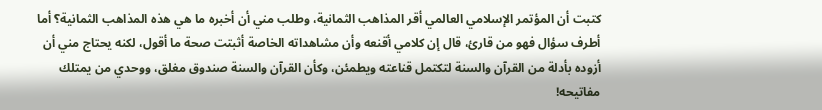كتبت أن المؤتمر الإسلامي العالمي أقر المذاهب الثمانية، وطلب مني أن أخبره ما هي هذه المذاهب الثمانية؟ أما أطرف سؤال فهو من قارئ، قال إن كلامي أقنعه وأن مشاهداته الخاصة أثبتت صحة ما أقول، لكنه يحتاج مني أن أزوده بأدلة من القرآن والسنة لتكتمل قناعته ويطمئن، وكأن القرآن والسنة صندوق مغلق، ووحدي من يمتلك مفاتيحه!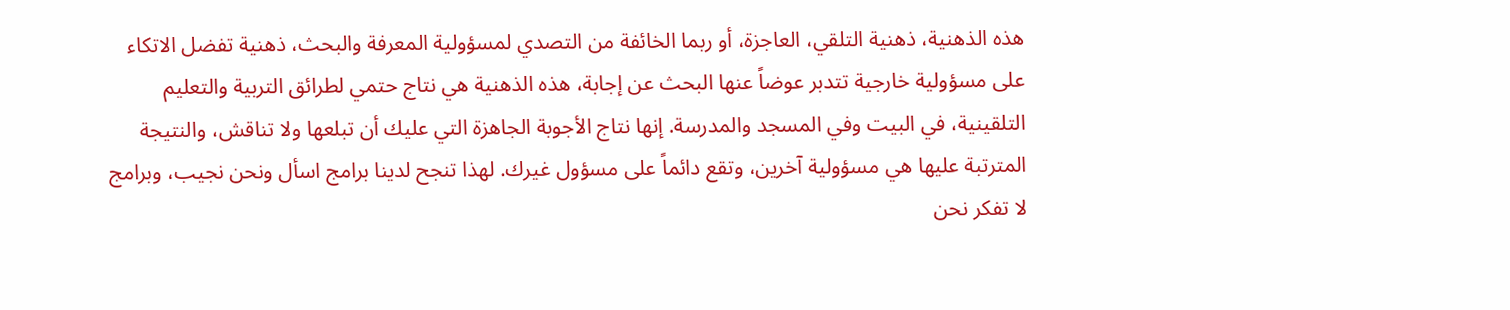هذه الذهنية، ذهنية التلقي، العاجزة، أو ربما الخائفة من التصدي لمسؤولية المعرفة والبحث، ذهنية تفضل الاتكاء على مسؤولية خارجية تتدبر عوضاً عنها البحث عن إجابة، هذه الذهنية هي نتاج حتمي لطرائق التربية والتعليم التلقينية، في البيت وفي المسجد والمدرسة. إنها نتاج الأجوبة الجاهزة التي عليك أن تبلعها ولا تناقش، والنتيجة المترتبة عليها هي مسؤولية آخرين، وتقع دائماً على مسؤول غيرك. لهذا تنجح لدينا برامج اسأل ونحن نجيب، وبرامج لا تفكر نحن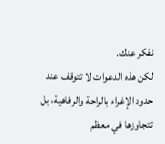نفكر عنك.
لكن هذه الدعوات لا تتوقف عند حدود الإغراء بالراحة والرفاهية، بل تتجاوزها في معظم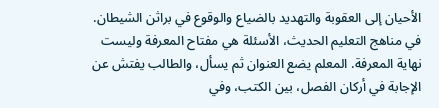الأحيان إلى العقوبة والتهديد بالضياع والوقوع في براثن الشيطان.
في مناهج التعليم الحديث، الأسئلة هي مفتاح المعرفة وليست نهاية المعرفة. المعلم يضع العنوان ثم يسأل، والطالب يفتش عن الإجابة في أركان الفصل، بين الكتب، وفي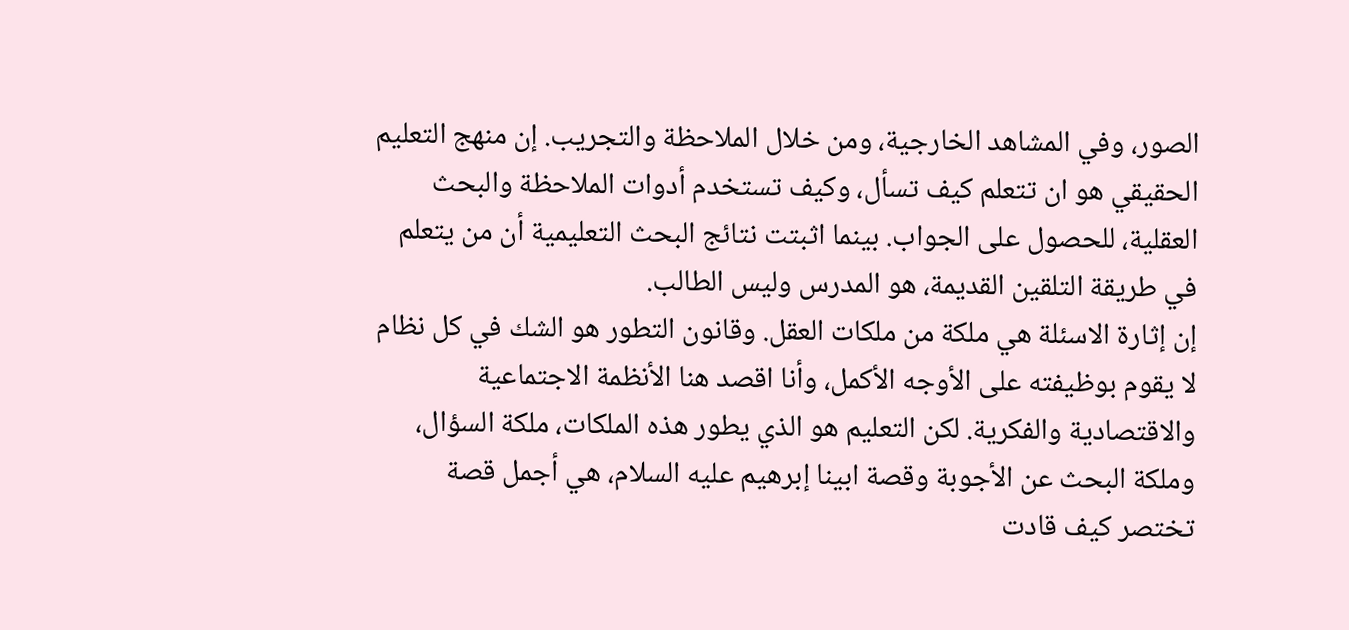الصور، وفي المشاهد الخارجية، ومن خلال الملاحظة والتجريب. إن منهج التعليم الحقيقي هو ان تتعلم كيف تسأل، وكيف تستخدم أدوات الملاحظة والبحث العقلية، للحصول على الجواب. بينما اثبتت نتائج البحث التعليمية أن من يتعلم في طريقة التلقين القديمة، هو المدرس وليس الطالب.
إن إثارة الاسئلة هي ملكة من ملكات العقل. وقانون التطور هو الشك في كل نظام لا يقوم بوظيفته على الأوجه الأكمل، وأنا اقصد هنا الأنظمة الاجتماعية والاقتصادية والفكرية. لكن التعليم هو الذي يطور هذه الملكات، ملكة السؤال، وملكة البحث عن الأجوبة وقصة ابينا إبرهيم عليه السلام، هي أجمل قصة تختصر كيف قادت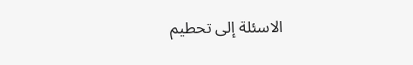الاسئلة إلى تحطيم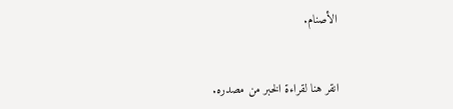الأصنام.


انقر هنا لقراءة الخبر من مصدره.